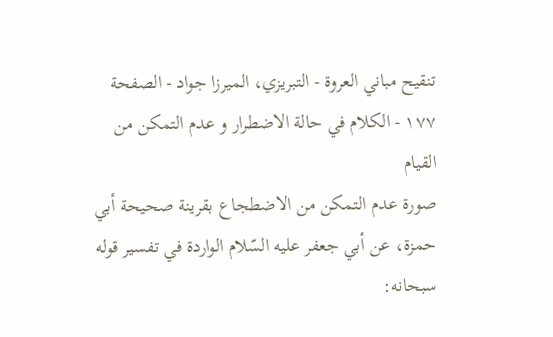تنقيح مباني العروة - التبريزي، الميرزا جواد - الصفحة ١٧٧ - الكلام في حالة الاضطرار و عدم التمكن من القيام
صورة عدم التمكن من الاضطجاع بقرينة صحيحة أبي حمزة، عن أبي جعفر عليه السّلام الواردة في تفسير قوله سبحانه: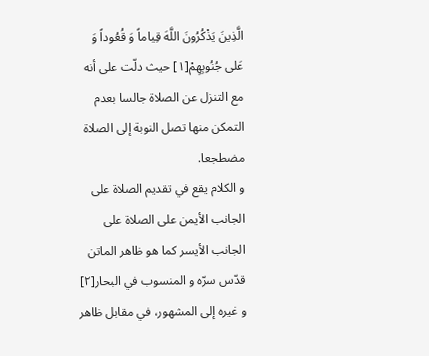الَّذِينَ يَذْكُرُونَ اللَّهَ قِياماً وَ قُعُوداً وَ عَلى جُنُوبِهِمْ[١] حيث دلّت على أنه مع التنزل عن الصلاة جالسا بعدم التمكن منها تصل النوبة إلى الصلاة مضطجعا.
و الكلام يقع في تقديم الصلاة على الجانب الأيمن على الصلاة على الجانب الأيسر كما هو ظاهر الماتن قدّس سرّه و المنسوب في البحار[٢] و غيره إلى المشهور، في مقابل ظاهر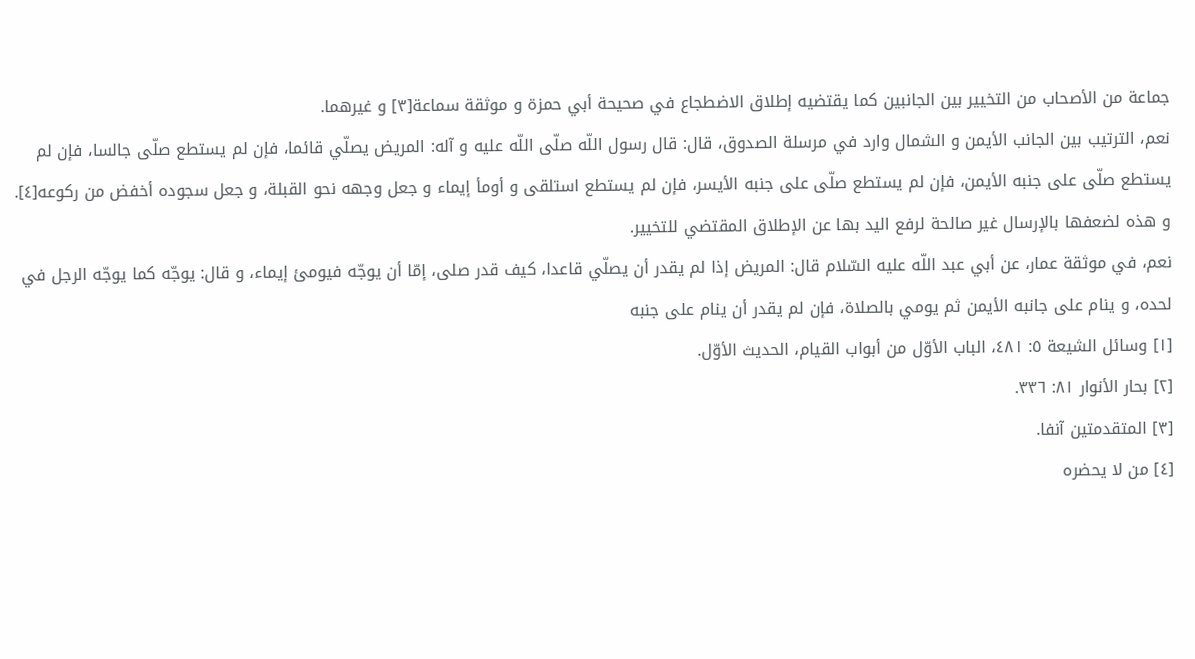جماعة من الأصحاب من التخيير بين الجانبين كما يقتضيه إطلاق الاضطجاع في صحيحة أبي حمزة و موثقة سماعة[٣] و غيرهما.
نعم، الترتيب بين الجانب الأيمن و الشمال وارد في مرسلة الصدوق، قال: قال رسول اللّه صلّى اللّه عليه و آله: المريض يصلّي قائما، فإن لم يستطع صلّى جالسا، فإن لم يستطع صلّى على جنبه الأيمن، فإن لم يستطع صلّى على جنبه الأيسر، فإن لم يستطع استلقى و أومأ إيماء و جعل وجهه نحو القبلة، و جعل سجوده أخفض من ركوعه[٤].
و هذه لضعفها بالإرسال غير صالحة لرفع اليد بها عن الإطلاق المقتضي للتخيير.
نعم، في موثقة عمار، عن أبي عبد اللّه عليه السّلام قال: المريض إذا لم يقدر أن يصلّي قاعدا، كيف قدر صلى، إمّا أن يوجّه فيومئ إيماء، و قال: يوجّه كما يوجّه الرجل في لحده، و ينام على جانبه الأيمن ثم يومي بالصلاة، فإن لم يقدر أن ينام على جنبه
[١] وسائل الشيعة ٥: ٤٨١، الباب الأوّل من أبواب القيام، الحديث الأوّل.
[٢] بحار الأنوار ٨١: ٣٣٦.
[٣] المتقدمتين آنفا.
[٤] من لا يحضره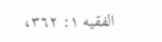الفقيه ١: ٣٦٢،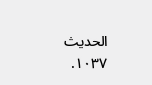الحديث ١٠٣٧.